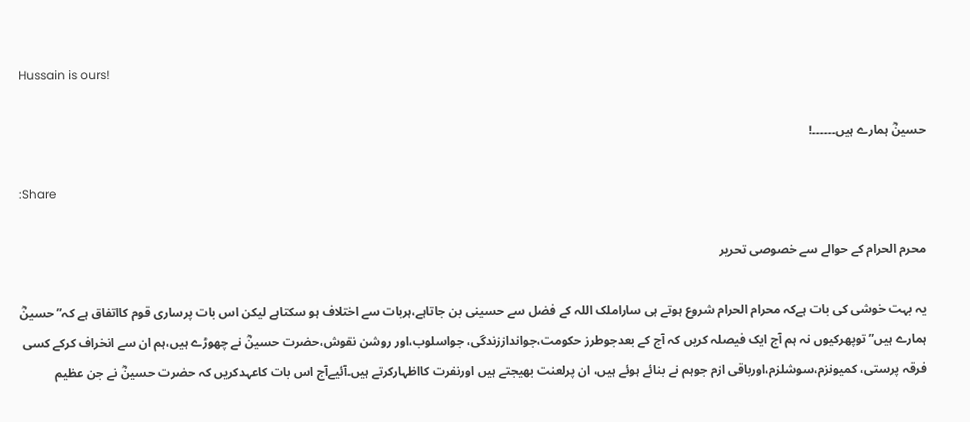Hussain is ours!

حسینؓ ہمارے ہیں۔۔۔۔۔۔!

:Share

محرم الحرام کے حوالے سے خصوصی تحریر

یہ بہت خوشی کی بات ہےکہ محرام الحرام شروع ہوتے ہی ساراملک اللہ کے فضل سے حسینی بن جاتاہے،ہربات سے اختلاف ہو سکتاہے لیکن اس بات پرساری قوم کااتفاق ہے کہ” حسینؓ ہمارے ہیں”توپھرکیوں نہ ہم آج ایک فیصلہ کریں کہ آج کے بعدجوطرز حکومت،جوانداززندگی، جواسلوب،اور روشن نقوش،حضرت حسینؓ نے چھوڑے ہیں،ہم ان سے انخراف کرکے کسی فرقہ پرستی، کمیونزم،سوشلزم،اورباقی ازم جوہم نے بنائے ہوئے ہیں، ان پرلعنت بھیجتے ہیں اورنفرت کااظہارکرتے ہیں۔آئیےآج اس بات کاعہدکریں کہ حضرت حسینؓ نے جن عظیم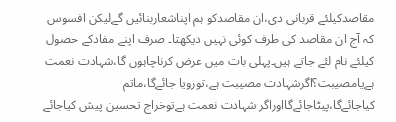مقاصدکیلئے قربانی دی،ان مقاصدکو ہم اپناشعاربنائیں گےلیکن افسوس کہ آج ان مقاصد کی طرف کوئی نہیں دیکھتا۔ صرف اپنے مفادکے حصول کیلئے نام لئے جاتے ہیں۔پہلی بات میں عرض کرناچاہوں گا،شہادت نعمت ہےیامصیبت؟اگرشہادت مصیبت ہے،تورویا جائےگا،ماتم کیاجائےگا،پیٹاجائےگااوراگر شہادت نعمت ہےتوخراج تحسین پیش کیاجائے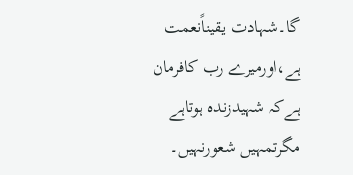گا۔شہادت یقیناًنعمت ہے،اورمیرے رب کافرمان ہےکہ شہیدزندہ ہوتاہے مگرتمہیں شعورنہیں۔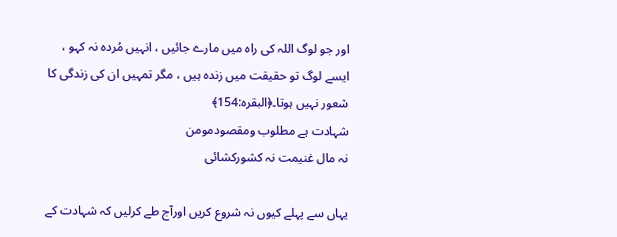اور جو لوگ اللہ کی راہ میں مارے جائیں ، انہیں مُردہ نہ کہو ، ایسے لوگ تو حقیقت میں زندہ ہیں ، مگر تمہیں ان کی زندگی کا شعور نہیں ہوتا۔﴿البقرہ:154﴾
شہادت ہے مطلوب ومقصودمومن
نہ مال غنیمت نہ کشورکشائی

یہاں سے پہلے کیوں نہ شروع کریں اورآج طے کرلیں کہ شہادت کے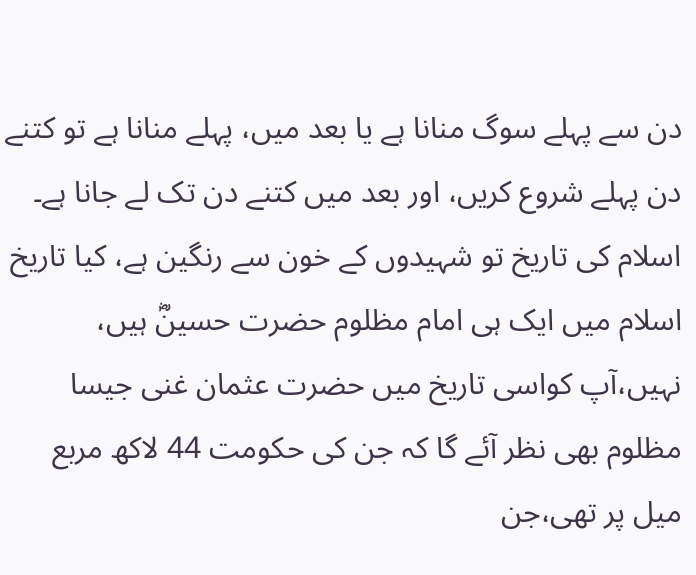دن سے پہلے سوگ منانا ہے یا بعد میں، پہلے منانا ہے تو کتنے دن پہلے شروع کریں، اور بعد میں کتنے دن تک لے جانا ہے۔ اسلام کی تاریخ تو شہیدوں کے خون سے رنگین ہے، کیا تاریخ اسلام میں ایک ہی امام مظلوم حضرت حسینؓ ہیں، نہیں،آپ کواسی تاریخ میں حضرت عثمان غنی جیسا مظلوم بھی نظر آئے گا کہ جن کی حکومت 44 لاکھ مربع میل پر تھی،جن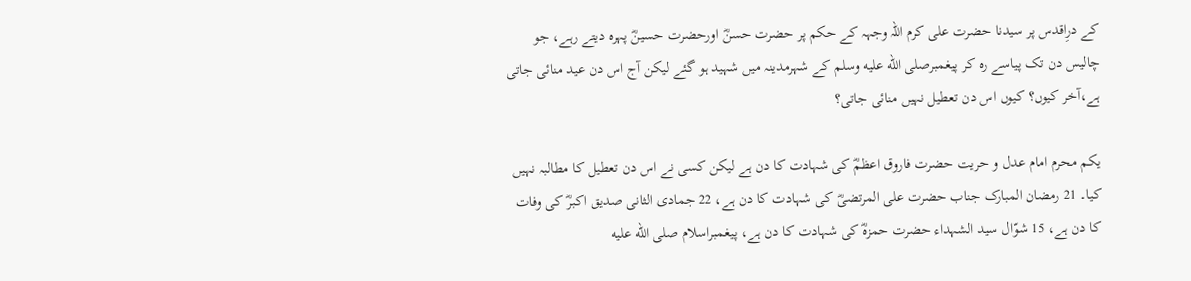کے درِاقدس پر سیدنا حضرت علی کرم اللہ وجہہ کے حکم پر حضرت حسنؓ اورحضرت حسینؓ پہرہ دیتے رہے، جو چالیس دن تک پیاسے رہ کر پیغمبرصلى الله عليه وسلم کے شہرمدینہ میں شہید ہو گئے لیکن آج اس دن عید منائی جاتی ہے،آخر کیوں؟ کیوں اس دن تعطیل نہیں منائی جاتی؟

یکم محرم امام عدل و حریت حضرت فاروق اعظمؓ کی شہادت کا دن ہے لیکن کسی نے اس دن تعطیل کا مطالبہ نہیں کیا۔ 21 رمضان المبارک جناب حضرت علی المرتضیؓ کی شہادت کا دن ہے، 22 جمادی الثانی صدیق اکبرؓ کی وفات کا دن ہے، 15 شوّال سید الشہداء حضرت حمزہؓ کی شہادت کا دن ہے، پیغمبراسلام صلى الله عليه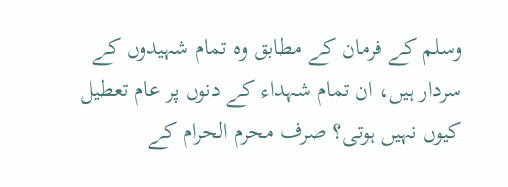وسلم کے فرمان کے مطابق وہ تمام شہیدوں کے سردار ہیں، ان تمام شہداء کے دنوں پر عام تعطیل کیوں نہیں ہوتی؟ صرف محرم الحرام کے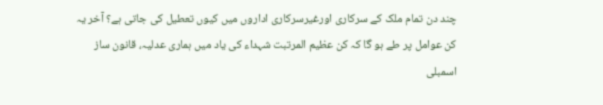چند دن تمام ملک کے سرکاری اورغیرسرکاری اداروں میں کیوں تعطیل کی جاتی ہے؟ آخر یہ کن عوامل پر طے ہو گا کہ کن عظیم المرتبت شہداء کی یاد میں ہماری عدلیہ، قانون ساز اسمبلی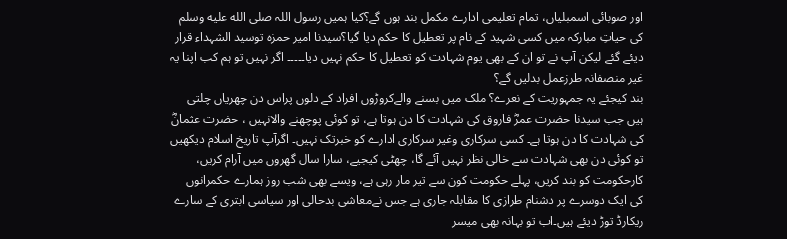اور صوبائی اسمبلیاں، تمام تعلیمی ادارے مکمل بند ہوں گے؟کیا ہمیں رسول اللہ صلى الله عليه وسلم کی حیاتِ مبارکہ میں کسی شہید کے نام پر تعطیل کا حکم دیا گیا؟سیدنا امیر حمزہ توسید الشہداء قرار دیئے گئے لیکن آپ نے تو ان کے بھی یوم شہادت کو تعطیل کا حکم نہیں دیا۔۔۔۔۔ اگر نہیں تو ہم کب اپنا یہ غیر منصفانہ طرزعمل بدلیں گے؟
بند کیجئے یہ جمہوریت کے نعرے؟ ملک میں بسنے والےکروڑوں افراد کے دلوں پراس دن چھریاں چلتی ہیں جب سیدنا حضرت عمرؓ فاروق کی شہادت کا دن ہوتا ہے، تو کوئی پوچھنے والانہیں ، حضرت عثمانؓ کی شہادت کا دن ہوتا ہے۔ کسی سرکاری وغیر سرکاری ادارے کو خبرتک نہیں۔ اگرآپ تاریخ اسلام دیکھیں تو کوئی دن بھی شہادت سے خالی نظر نہیں آئے گا، چھٹی کیجیے، سارا سال گھروں میں آرام کریں، کارحکومت کو بند کریں، پہلے حکومت کون سے تیر مار رہی ہے، ویسے بھی شب روز ہمارے حکمرانوں کی ایک دوسرے پر دشنام طرازی کا مقابلہ جاری ہے جس نےمعاشی بدحالی اور سیاسی ابتری کے سارے ریکارڈ توڑ دیئے ہیں۔اب تو بہانہ بھی میسر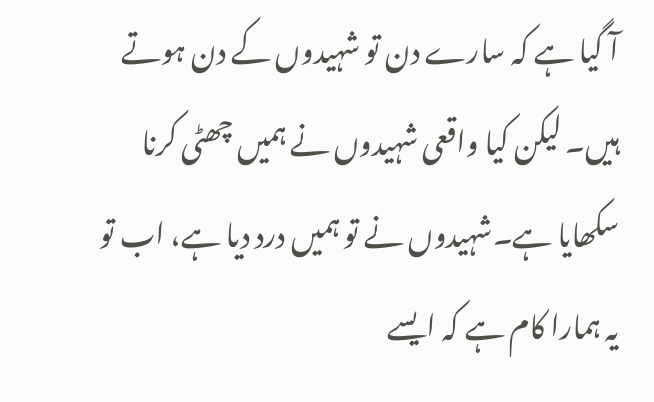آ گیا ہے کہ سارے دن تو شہیدوں کے دن ہوتے ہیں۔ لیکن کیا واقعی شہیدوں نے ہمیں چھٹی کرنا سکھایا ہے۔شہیدوں نے تو ہمیں درد دیا ہے، اب تو یہ ہمارا کام ہے کہ ایسے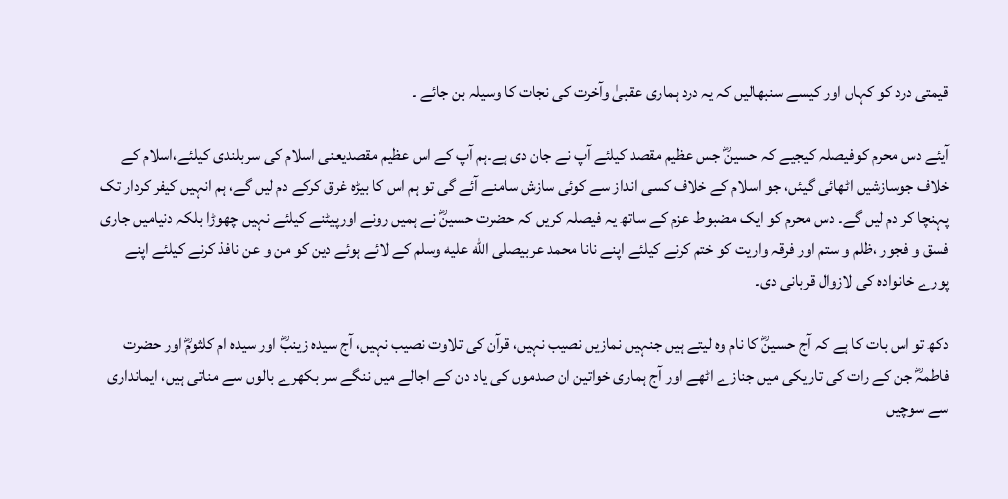قیمتی درد کو کہاں اور کیسے سنبھالیں کہ یہ درد ہماری عقبیٰ وآخرت کی نجات کا وسیلہ بن جائے ۔

آیئے دس محرم کوفیصلہ کیجیے کہ حسینؓ جس عظیم مقصد کیلئے آپ نے جان دی ہے۔ہم آپ کے اس عظیم مقصدیعنی اسلام کی سربلندی کیلئے،اسلام کے خلاف جوسازشیں اٹھائی گیئں، جو اسلام کے خلاف کسی انداز سے کوئی سازش سامنے آئے گی تو ہم اس کا بیڑہ غرق کرکے دم لیں گے، ہم انہیں کیفر کردار تک پہنچا کر دم لیں گے۔ دس محرم کو ایک مضبوط عزم کے ساتھ یہ فیصلہ کریں کہ حضرت حسینؓ نے ہمیں رونے اورپیٹنے کیلئے نہیں چھوڑا بلکہ دنیامیں جاری فسق و فجور ،ظلم و ستم اور فرقہ واریت کو ختم کرنے کیلئے اپنے نانا محمد عربیصلى الله عليه وسلم کے لائے ہوئے دین کو من و عن نافذ کرنے کیلئے اپنے پورے خانوادہ کی لازوال قربانی دی۔

دکھ تو اس بات کا ہے کہ آج حسینؓ کا نام وہ لیتے ہیں جنہیں نمازیں نصیب نہیں، قرآن کی تلاوت نصیب نہیں، آج سیدہ زینبؓ اور سیدہ ام کلثومؓ اور حضرت فاطمہؓ جن کے رات کی تاریکی میں جنازے اٹھے اور آج ہماری خواتین ان صدموں کی یاد دن کے اجالے میں ننگے سر بکھرے بالوں سے مناتی ہیں، ایمانداری سے سوچیں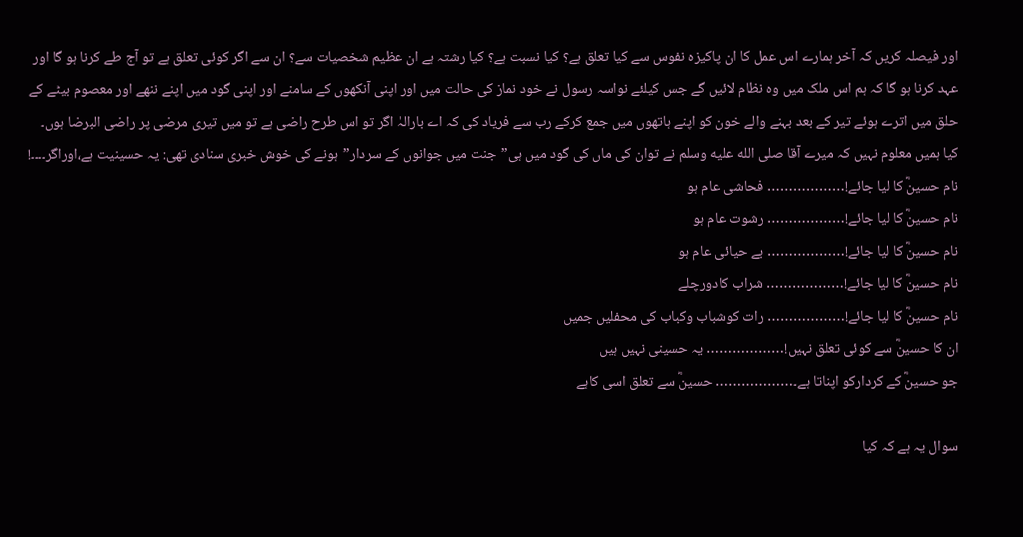اور فیصلہ کریں کہ آخر ہمارے اس عمل کا ان پاکیزہ نفوس سے کیا تعلق ہے؟ کیا نسبت ہے؟ کیا رشتہ ہے ان عظیم شخصیات سے؟ ان سے اگر کوئی تعلق ہے تو آج طے کرنا ہو گا اور عہد کرنا ہو گا کہ ہم اس ملک میں وہ نظام لائیں گے جس کیلئے نواسہ رسول نے خود نماز کی حالت میں اور اپنی آنکھوں کے سامنے اور اپنی گود میں اپنے ننھے اور معصوم بیٹے کے حلق میں اترے ہوئے تیر کے بعد بہنے والے خون کو اپنے ہاتھوں میں جمع کرکے رب سے فریاد کی کہ اے بارالہٰ اگر تو اس طرح راضی ہے تو میں تیری مرضی پر راضی البرضا ہوں۔ کیا ہمیں معلوم نہیں کہ میرے آقا صلى الله عليه وسلم نے توان کی ماں کی گود میں ہی”جنت میں جوانوں کے سردار”ہونے کی خوش خبری سنادی تھی: یہ حسینیت ہے،اوراگر۔۔۔۔!
نام حسینؓ کا لیا جائے!……………… فحاشی عام ہو
نام حسینؓ کا لیا جائے!……………… رشوت عام ہو
نام حسینؓ کا لیا جائے!……………… بے حیائی عام ہو
نام حسینؓ کا لیا جائے!……………… شراب کادورچلے
نام حسینؓ کا لیا جائے!……………… رات کوشباب وکباب کی محفلیں جمیں
ان کا حسینؓ سے کوئی تعلق نہیں!……………… یہ حسینی نہیں ہیں
جو حسینؓ کے کردارکو اپناتا ہے۔……………… حسینؓ سے تعلق اسی کاہے

سوال یہ ہے کہ کیا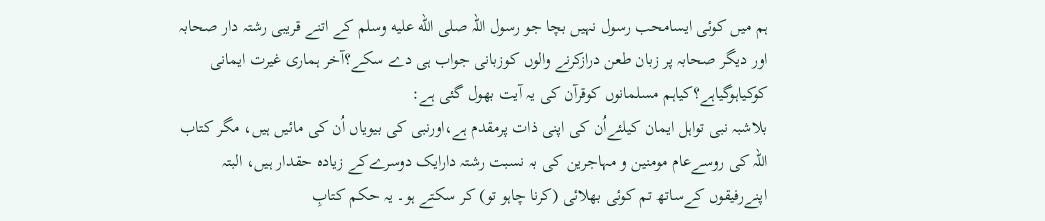ہم میں کوئی ایسامحب رسول نہیں بچا جو رسول اللہ صلى الله عليه وسلم کے اتنے قریبی رشتہ دار صحابہ اور دیگر صحابہ پر زبان طعن درازکرنے والوں کوزبانی جواب ہی دے سکے؟آخر ہماری غیرت ایمانی کوکیاہوگیاہے؟کیاہم مسلمانوں کوقرآن کی یہ آیت بھول گئی ہے:
بلاشبہ نبی تواہل ایمان کیلئےاُن کی اپنی ذات پرمقدم ہے،اورنبی کی بیویاں اُن کی مائیں ہیں، مگر کتاب اللہ کی روسےعام مومنین و مہاجرین کی بہ نسبت رشتہ دارایک دوسرےکے زیادہ حقدار ہیں، البتہ اپنےرفیقوں کےساتھ تم کوئی بھلائی (کرنا چاہو تو) کر سکتے ہو۔ یہ حکم کتابِ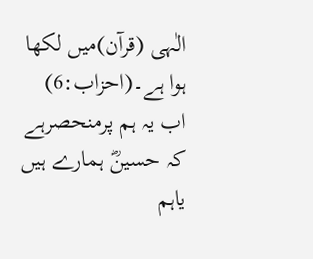الٰہی (قرآن)میں لکھا ہوا ہے۔(احزاب:6)
اب یہ ہم پرمنحصرہے کہ حسینؓ ہمارے ہیں یاہم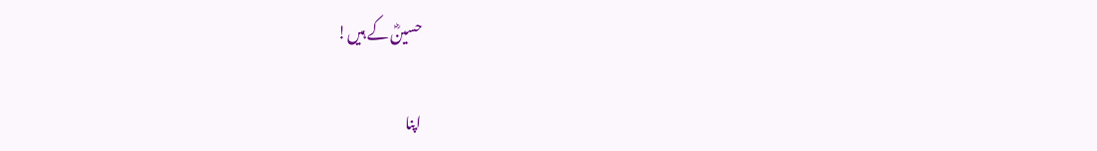حسینؓ کے ہیں!

اپنا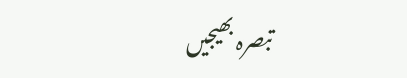تبصرہ بھیجیں